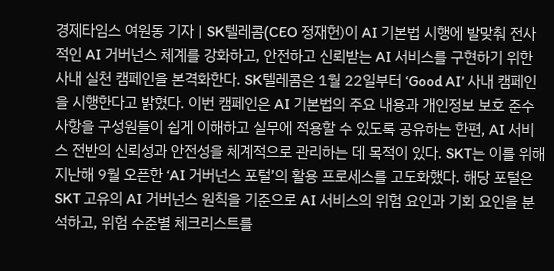경제타임스 여원동 기자 | SK텔레콤(CEO 정재헌)이 AI 기본법 시행에 발맞춰 전사적인 AI 거버넌스 체계를 강화하고, 안전하고 신뢰받는 AI 서비스를 구현하기 위한 사내 실천 캠페인을 본격화한다. SK텔레콤은 1월 22일부터 ‘Good AI’ 사내 캠페인을 시행한다고 밝혔다. 이번 캠페인은 AI 기본법의 주요 내용과 개인정보 보호 준수 사항을 구성원들이 쉽게 이해하고 실무에 적용할 수 있도록 공유하는 한편, AI 서비스 전반의 신뢰성과 안전성을 체계적으로 관리하는 데 목적이 있다. SKT는 이를 위해 지난해 9월 오픈한 ‘AI 거버넌스 포털’의 활용 프로세스를 고도화했다. 해당 포털은 SKT 고유의 AI 거버넌스 원칙을 기준으로 AI 서비스의 위험 요인과 기회 요인을 분석하고, 위험 수준별 체크리스트를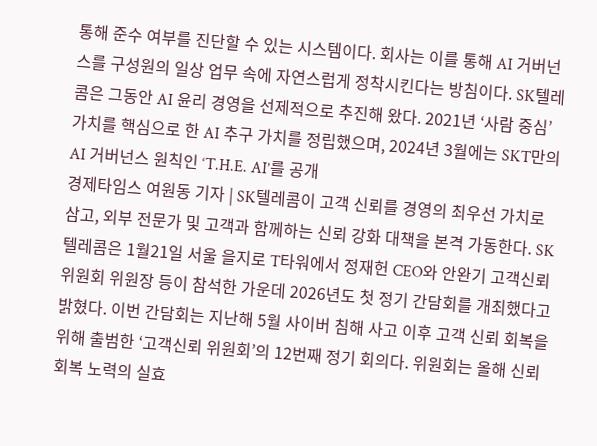통해 준수 여부를 진단할 수 있는 시스템이다. 회사는 이를 통해 AI 거버넌스를 구성원의 일상 업무 속에 자연스럽게 정착시킨다는 방침이다. SK텔레콤은 그동안 AI 윤리 경영을 선제적으로 추진해 왔다. 2021년 ‘사람 중심’ 가치를 핵심으로 한 AI 추구 가치를 정립했으며, 2024년 3월에는 SKT만의 AI 거버넌스 원칙인 ‘T.H.E. AI’를 공개
경제타임스 여원동 기자 | SK텔레콤이 고객 신뢰를 경영의 최우선 가치로 삼고, 외부 전문가 및 고객과 함께하는 신뢰 강화 대책을 본격 가동한다. SK텔레콤은 1월21일 서울 을지로 T타워에서 정재헌 CEO와 안완기 고객신뢰 위원회 위원장 등이 참석한 가운데 2026년도 첫 정기 간담회를 개최했다고 밝혔다. 이번 간담회는 지난해 5월 사이버 침해 사고 이후 고객 신뢰 회복을 위해 출범한 ‘고객신뢰 위원회’의 12번째 정기 회의다. 위원회는 올해 신뢰 회복 노력의 실효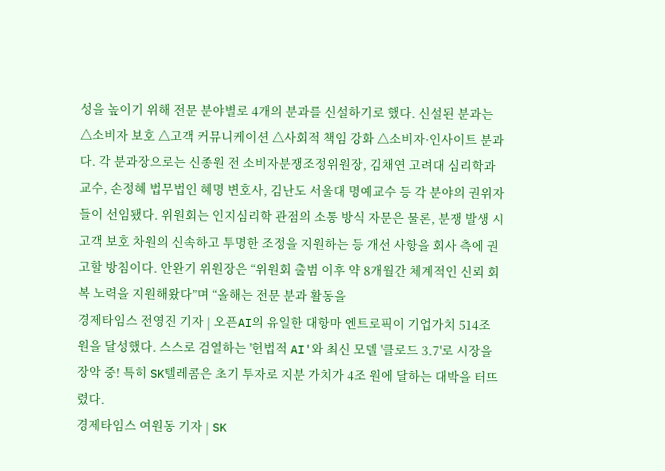성을 높이기 위해 전문 분야별로 4개의 분과를 신설하기로 했다. 신설된 분과는 △소비자 보호 △고객 커뮤니케이션 △사회적 책임 강화 △소비자·인사이트 분과다. 각 분과장으로는 신종원 전 소비자분쟁조정위원장, 김채연 고려대 심리학과 교수, 손정혜 법무법인 혜명 변호사, 김난도 서울대 명예교수 등 각 분야의 권위자들이 선임됐다. 위원회는 인지심리학 관점의 소통 방식 자문은 물론, 분쟁 발생 시 고객 보호 차원의 신속하고 투명한 조정을 지원하는 등 개선 사항을 회사 측에 권고할 방침이다. 안완기 위원장은 “위원회 출범 이후 약 8개월간 체계적인 신뢰 회복 노력을 지원해왔다”며 “올해는 전문 분과 활동을
경제타임스 전영진 기자 | 오픈AI의 유일한 대항마 엔트로픽이 기업가치 514조 원을 달성했다. 스스로 검열하는 '헌법적 AI'와 최신 모델 '클로드 3.7'로 시장을 장악 중! 특히 SK텔레콤은 초기 투자로 지분 가치가 4조 원에 달하는 대박을 터뜨렸다.
경제타임스 여원동 기자 | SK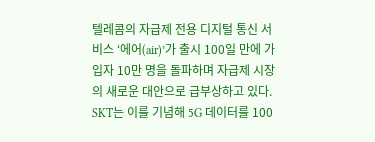텔레콤의 자급제 전용 디지털 통신 서비스 ‘에어(air)’가 출시 100일 만에 가입자 10만 명을 돌파하며 자급제 시장의 새로운 대안으로 급부상하고 있다. SKT는 이를 기념해 5G 데이터를 100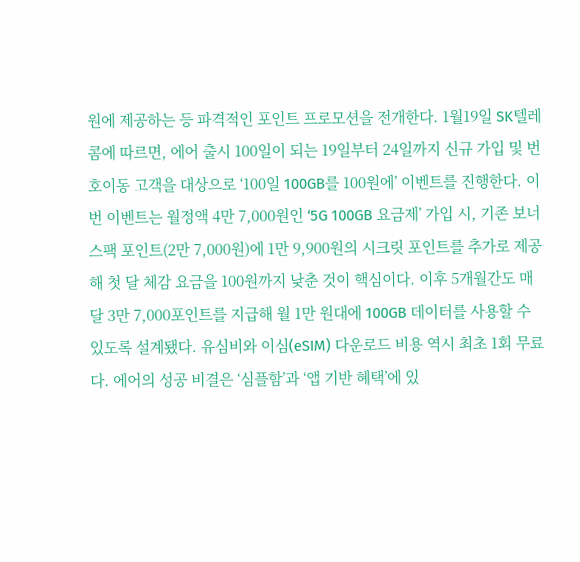원에 제공하는 등 파격적인 포인트 프로모션을 전개한다. 1월19일 SK텔레콤에 따르면, 에어 출시 100일이 되는 19일부터 24일까지 신규 가입 및 번호이동 고객을 대상으로 ‘100일 100GB를 100원에’ 이벤트를 진행한다. 이번 이벤트는 월정액 4만 7,000원인 ‘5G 100GB 요금제’ 가입 시, 기존 보너스팩 포인트(2만 7,000원)에 1만 9,900원의 시크릿 포인트를 추가로 제공해 첫 달 체감 요금을 100원까지 낮춘 것이 핵심이다. 이후 5개월간도 매달 3만 7,000포인트를 지급해 월 1만 원대에 100GB 데이터를 사용할 수 있도록 설계됐다. 유심비와 이심(eSIM) 다운로드 비용 역시 최초 1회 무료다. 에어의 성공 비결은 ‘심플함’과 ‘앱 기반 혜택’에 있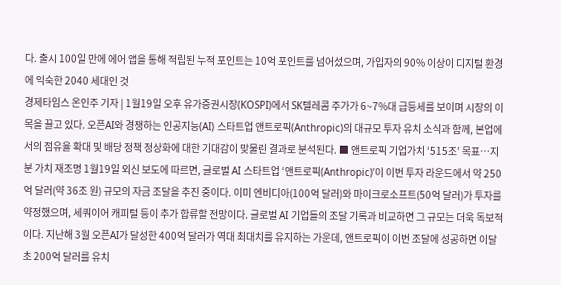다. 출시 100일 만에 에어 앱을 통해 적립된 누적 포인트는 10억 포인트를 넘어섰으며, 가입자의 90% 이상이 디지털 환경에 익숙한 2040 세대인 것
경제타임스 온인주 기자 | 1월19일 오후 유가증권시장(KOSPI)에서 SK텔레콤 주가가 6~7%대 급등세를 보이며 시장의 이목을 끌고 있다. 오픈AI와 경쟁하는 인공지능(AI) 스타트업 앤트로픽(Anthropic)의 대규모 투자 유치 소식과 함께, 본업에서의 점유율 확대 및 배당 정책 정상화에 대한 기대감이 맞물린 결과로 분석된다. ■ 앤트로픽 기업가치 ‘515조’ 목표…지분 가치 재조명 1월19일 외신 보도에 따르면, 글로벌 AI 스타트업 ‘앤트로픽(Anthropic)’이 이번 투자 라운드에서 약 250억 달러(약 36조 원) 규모의 자금 조달을 추진 중이다. 이미 엔비디아(100억 달러)와 마이크로소프트(50억 달러)가 투자를 약정했으며, 세쿼이어 캐피털 등이 추가 합류할 전망이다. 글로벌 AI 기업들의 조달 기록과 비교하면 그 규모는 더욱 독보적이다. 지난해 3월 오픈AI가 달성한 400억 달러가 역대 최대치를 유지하는 가운데, 앤트로픽이 이번 조달에 성공하면 이달 초 200억 달러를 유치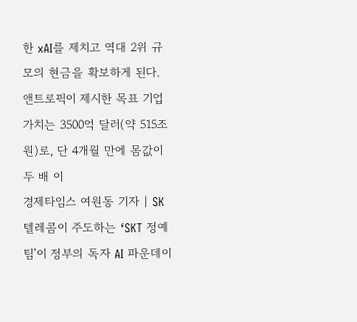한 xAI를 제치고 역대 2위 규모의 현금을 확보하게 된다. 앤트로픽이 제시한 목표 기업가치는 3500억 달러(약 515조 원)로, 단 4개월 만에 몸값이 두 배 이
경제타임스 여원동 기자 | SK텔레콤이 주도하는 ‘SKT 정예팀’이 정부의 독자 AI 파운데이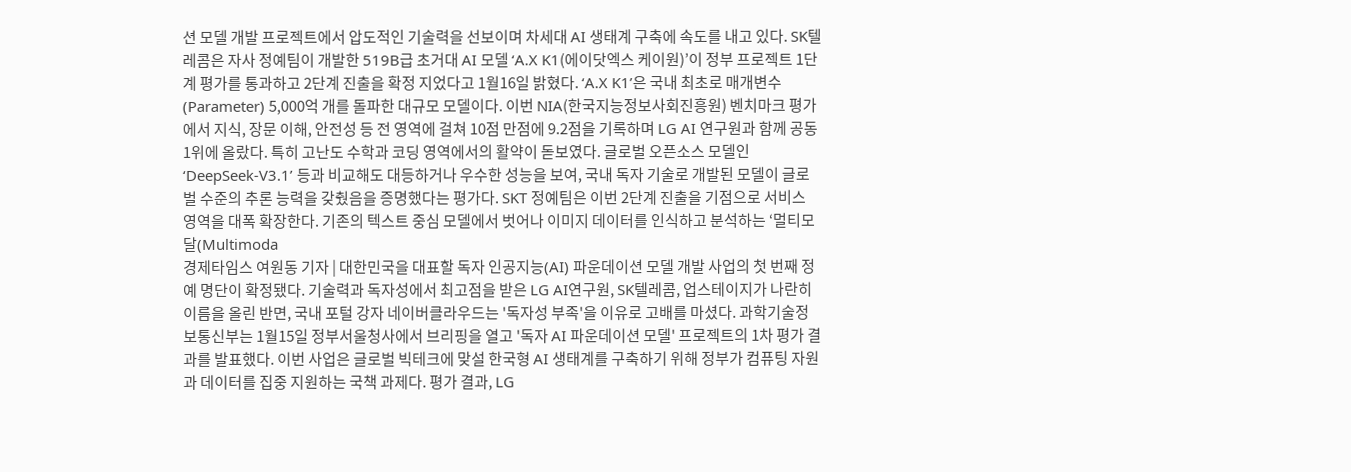션 모델 개발 프로젝트에서 압도적인 기술력을 선보이며 차세대 AI 생태계 구축에 속도를 내고 있다. SK텔레콤은 자사 정예팀이 개발한 519B급 초거대 AI 모델 ‘A.X K1(에이닷엑스 케이원)’이 정부 프로젝트 1단계 평가를 통과하고 2단계 진출을 확정 지었다고 1월16일 밝혔다. ‘A.X K1’은 국내 최초로 매개변수(Parameter) 5,000억 개를 돌파한 대규모 모델이다. 이번 NIA(한국지능정보사회진흥원) 벤치마크 평가에서 지식, 장문 이해, 안전성 등 전 영역에 걸쳐 10점 만점에 9.2점을 기록하며 LG AI 연구원과 함께 공동 1위에 올랐다. 특히 고난도 수학과 코딩 영역에서의 활약이 돋보였다. 글로벌 오픈소스 모델인 ‘DeepSeek-V3.1’ 등과 비교해도 대등하거나 우수한 성능을 보여, 국내 독자 기술로 개발된 모델이 글로벌 수준의 추론 능력을 갖췄음을 증명했다는 평가다. SKT 정예팀은 이번 2단계 진출을 기점으로 서비스 영역을 대폭 확장한다. 기존의 텍스트 중심 모델에서 벗어나 이미지 데이터를 인식하고 분석하는 ‘멀티모달(Multimoda
경제타임스 여원동 기자 | 대한민국을 대표할 독자 인공지능(AI) 파운데이션 모델 개발 사업의 첫 번째 정예 명단이 확정됐다. 기술력과 독자성에서 최고점을 받은 LG AI연구원, SK텔레콤, 업스테이지가 나란히 이름을 올린 반면, 국내 포털 강자 네이버클라우드는 '독자성 부족'을 이유로 고배를 마셨다. 과학기술정보통신부는 1월15일 정부서울청사에서 브리핑을 열고 '독자 AI 파운데이션 모델' 프로젝트의 1차 평가 결과를 발표했다. 이번 사업은 글로벌 빅테크에 맞설 한국형 AI 생태계를 구축하기 위해 정부가 컴퓨팅 자원과 데이터를 집중 지원하는 국책 과제다. 평가 결과, LG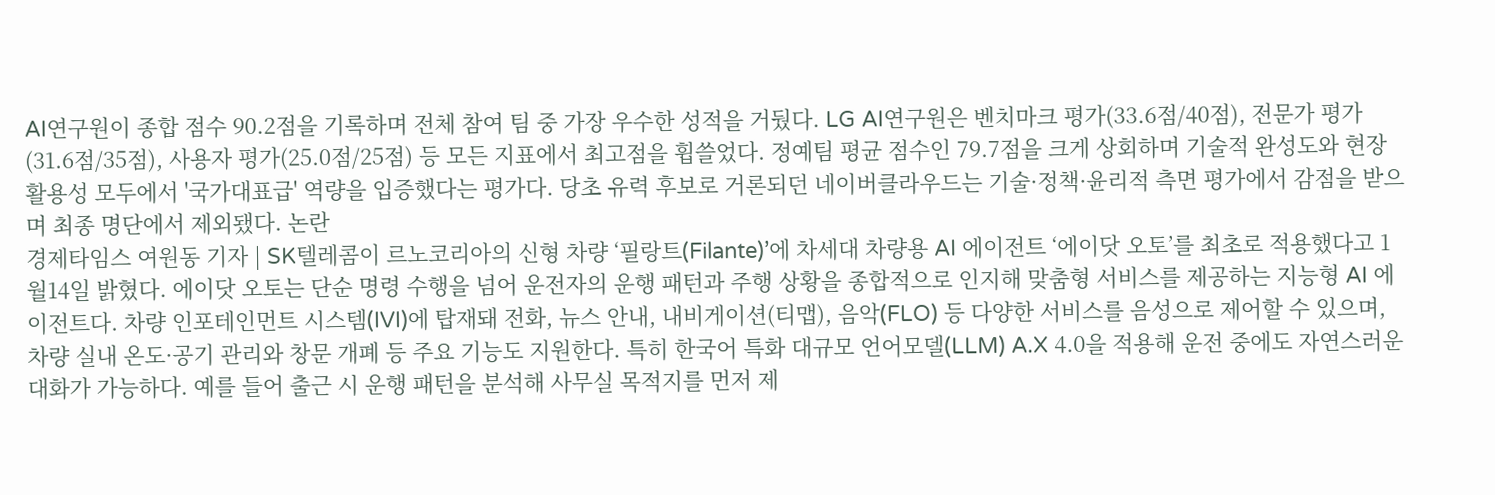AI연구원이 종합 점수 90.2점을 기록하며 전체 참여 팀 중 가장 우수한 성적을 거뒀다. LG AI연구원은 벤치마크 평가(33.6점/40점), 전문가 평가(31.6점/35점), 사용자 평가(25.0점/25점) 등 모든 지표에서 최고점을 휩쓸었다. 정예팀 평균 점수인 79.7점을 크게 상회하며 기술적 완성도와 현장 활용성 모두에서 '국가대표급' 역량을 입증했다는 평가다. 당초 유력 후보로 거론되던 네이버클라우드는 기술·정책·윤리적 측면 평가에서 감점을 받으며 최종 명단에서 제외됐다. 논란
경제타임스 여원동 기자 | SK텔레콤이 르노코리아의 신형 차량 ‘필랑트(Filante)’에 차세대 차량용 AI 에이전트 ‘에이닷 오토’를 최초로 적용했다고 1월14일 밝혔다. 에이닷 오토는 단순 명령 수행을 넘어 운전자의 운행 패턴과 주행 상황을 종합적으로 인지해 맞춤형 서비스를 제공하는 지능형 AI 에이전트다. 차량 인포테인먼트 시스템(IVI)에 탑재돼 전화, 뉴스 안내, 내비게이션(티맵), 음악(FLO) 등 다양한 서비스를 음성으로 제어할 수 있으며, 차량 실내 온도·공기 관리와 창문 개폐 등 주요 기능도 지원한다. 특히 한국어 특화 대규모 언어모델(LLM) A.X 4.0을 적용해 운전 중에도 자연스러운 대화가 가능하다. 예를 들어 출근 시 운행 패턴을 분석해 사무실 목적지를 먼저 제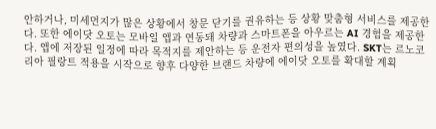안하거나, 미세먼지가 많은 상황에서 창문 닫기를 권유하는 등 상황 맞춤형 서비스를 제공한다. 또한 에이닷 오토는 모바일 앱과 연동돼 차량과 스마트폰을 아우르는 AI 경험을 제공한다. 앱에 저장된 일정에 따라 목적지를 제안하는 등 운전자 편의성을 높였다. SKT는 르노코리아 필랑트 적용을 시작으로 향후 다양한 브랜드 차량에 에이닷 오토를 확대할 계획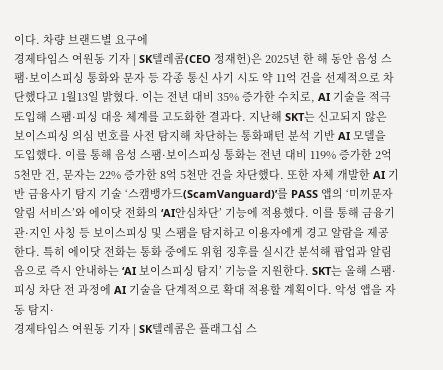이다. 차량 브랜드별 요구에
경제타임스 여원동 기자 | SK텔레콤(CEO 정재헌)은 2025년 한 해 동안 음성 스팸·보이스피싱 통화와 문자 등 각종 통신 사기 시도 약 11억 건을 선제적으로 차단했다고 1월13일 밝혔다. 이는 전년 대비 35% 증가한 수치로, AI 기술을 적극 도입해 스팸·피싱 대응 체계를 고도화한 결과다. 지난해 SKT는 신고되지 않은 보이스피싱 의심 번호를 사전 탐지해 차단하는 통화패턴 분석 기반 AI 모델을 도입했다. 이를 통해 음성 스팸·보이스피싱 통화는 전년 대비 119% 증가한 2억 5천만 건, 문자는 22% 증가한 8억 5천만 건을 차단했다. 또한 자체 개발한 AI 기반 금융사기 탐지 기술 ‘스캠뱅가드(ScamVanguard)’를 PASS 앱의 ‘미끼문자 알림 서비스’와 에이닷 전화의 ‘AI안심차단’ 기능에 적용했다. 이를 통해 금융기관·지인 사칭 등 보이스피싱 및 스팸을 탐지하고 이용자에게 경고 알람을 제공한다. 특히 에이닷 전화는 통화 중에도 위험 징후를 실시간 분석해 팝업과 알림음으로 즉시 안내하는 ‘AI 보이스피싱 탐지’ 기능을 지원한다. SKT는 올해 스팸·피싱 차단 전 과정에 AI 기술을 단계적으로 확대 적용할 계획이다. 악성 앱을 자동 탐지·
경제타임스 여원동 기자 | SK텔레콤은 플래그십 스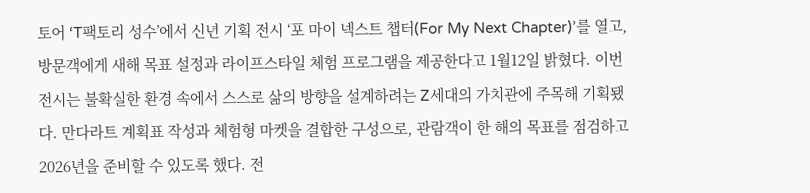토어 ‘T팩토리 성수’에서 신년 기획 전시 ‘포 마이 넥스트 챕터(For My Next Chapter)’를 열고, 방문객에게 새해 목표 설정과 라이프스타일 체험 프로그램을 제공한다고 1월12일 밝혔다. 이번 전시는 불확실한 환경 속에서 스스로 삶의 방향을 설계하려는 Z세대의 가치관에 주목해 기획됐다. 만다라트 계획표 작성과 체험형 마켓을 결합한 구성으로, 관람객이 한 해의 목표를 점검하고 2026년을 준비할 수 있도록 했다. 전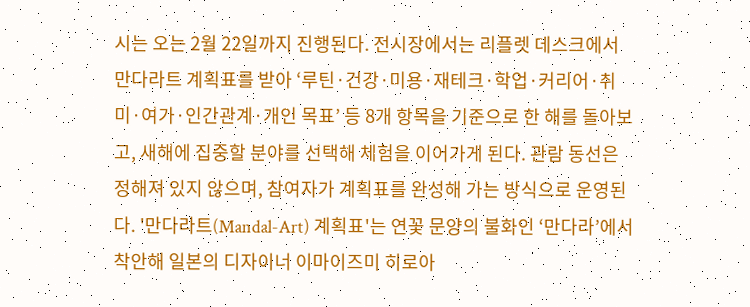시는 오는 2월 22일까지 진행된다. 전시장에서는 리플렛 데스크에서 만다라트 계획표를 받아 ‘루틴·건강·미용·재테크·학업·커리어·취미·여가·인간관계·개인 목표’ 등 8개 항목을 기준으로 한 해를 돌아보고, 새해에 집중할 분야를 선택해 체험을 이어가게 된다. 관람 동선은 정해져 있지 않으며, 참여자가 계획표를 완성해 가는 방식으로 운영된다. '만다라트(Mandal-Art) 계획표'는 연꽃 문양의 불화인 ‘만다라’에서 착안해 일본의 디자이너 이마이즈미 히로아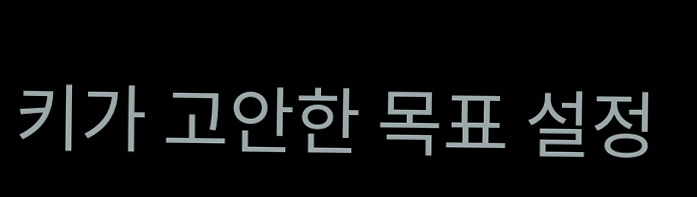키가 고안한 목표 설정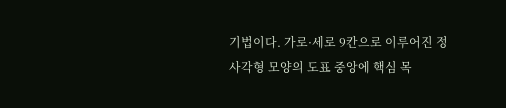기법이다. 가로·세로 9칸으로 이루어진 정사각형 모양의 도표 중앙에 핵심 목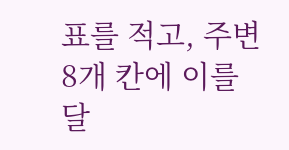표를 적고, 주변 8개 칸에 이를 달